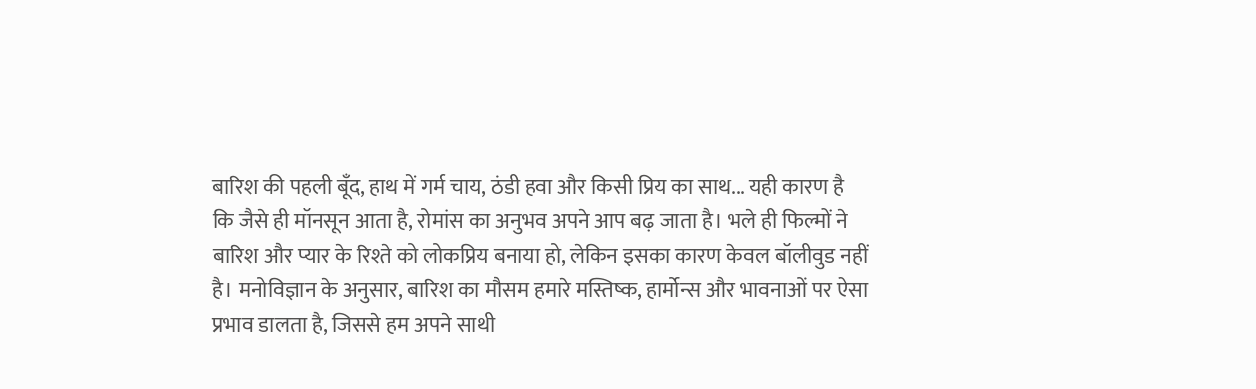बारिश की पहली बूँद, हाथ में गर्म चाय, ठंडी हवा और किसी प्रिय का साथ... यही कारण है कि जैसे ही मॉनसून आता है, रोमांस का अनुभव अपने आप बढ़ जाता है। भले ही फिल्मों ने बारिश और प्यार के रिश्ते को लोकप्रिय बनाया हो, लेकिन इसका कारण केवल बॉलीवुड नहीं है। मनोविज्ञान के अनुसार, बारिश का मौसम हमारे मस्तिष्क, हार्मोन्स और भावनाओं पर ऐसा प्रभाव डालता है, जिससे हम अपने साथी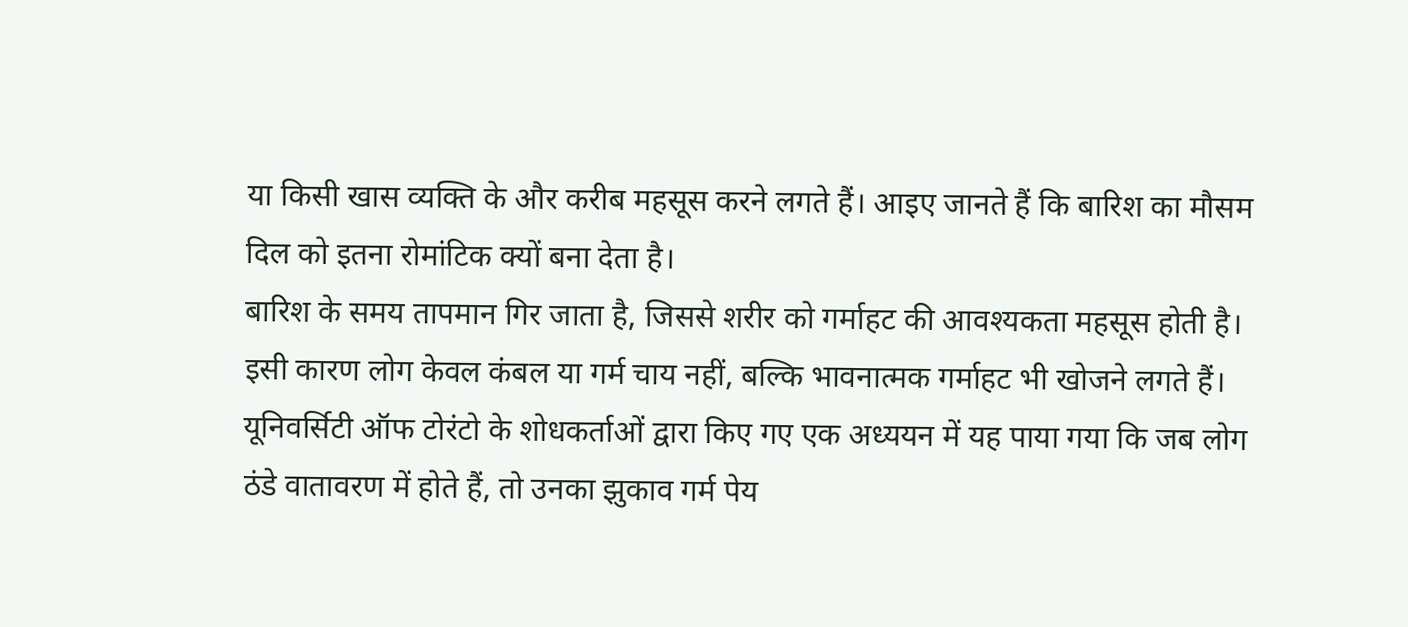या किसी खास व्यक्ति के और करीब महसूस करने लगते हैं। आइए जानते हैं कि बारिश का मौसम दिल को इतना रोमांटिक क्यों बना देता है।
बारिश के समय तापमान गिर जाता है, जिससे शरीर को गर्माहट की आवश्यकता महसूस होती है। इसी कारण लोग केवल कंबल या गर्म चाय नहीं, बल्कि भावनात्मक गर्माहट भी खोजने लगते हैं।
यूनिवर्सिटी ऑफ टोरंटो के शोधकर्ताओं द्वारा किए गए एक अध्ययन में यह पाया गया कि जब लोग ठंडे वातावरण में होते हैं, तो उनका झुकाव गर्म पेय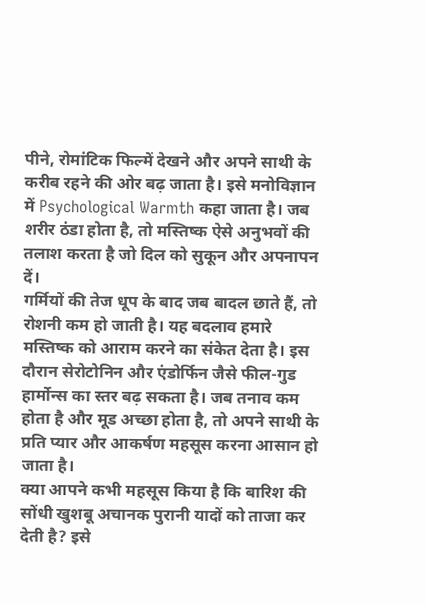पीने, रोमांटिक फिल्में देखने और अपने साथी के करीब रहने की ओर बढ़ जाता है। इसे मनोविज्ञान में Psychological Warmth कहा जाता है। जब शरीर ठंडा होता है, तो मस्तिष्क ऐसे अनुभवों की तलाश करता है जो दिल को सुकून और अपनापन दें।
गर्मियों की तेज धूप के बाद जब बादल छाते हैं, तो रोशनी कम हो जाती है। यह बदलाव हमारे मस्तिष्क को आराम करने का संकेत देता है। इस दौरान सेरोटोनिन और एंडोर्फिन जैसे फील-गुड हार्मोन्स का स्तर बढ़ सकता है। जब तनाव कम होता है और मूड अच्छा होता है, तो अपने साथी के प्रति प्यार और आकर्षण महसूस करना आसान हो जाता है।
क्या आपने कभी महसूस किया है कि बारिश की सोंधी खुशबू अचानक पुरानी यादों को ताजा कर देती है? इसे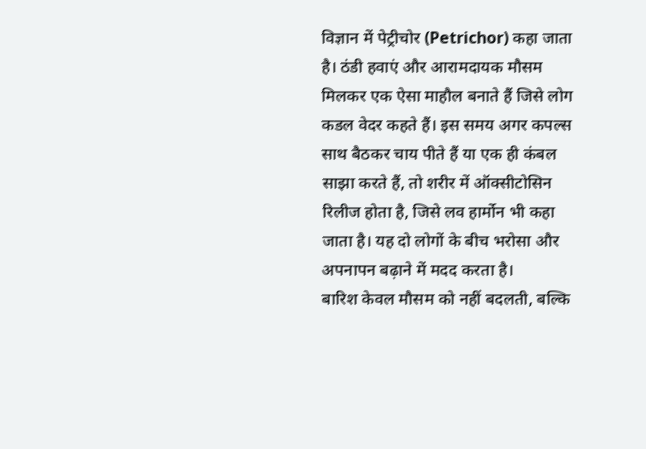विज्ञान में पेट्रीचोर (Petrichor) कहा जाता है। ठंडी हवाएं और आरामदायक मौसम मिलकर एक ऐसा माहौल बनाते हैं जिसे लोग कडल वेदर कहते हैं। इस समय अगर कपल्स साथ बैठकर चाय पीते हैं या एक ही कंबल साझा करते हैं, तो शरीर में ऑक्सीटोसिन रिलीज होता है, जिसे लव हार्मोन भी कहा जाता है। यह दो लोगों के बीच भरोसा और अपनापन बढ़ाने में मदद करता है।
बारिश केवल मौसम को नहीं बदलती, बल्कि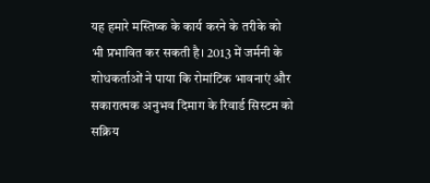यह हमारे मस्तिष्क के कार्य करने के तरीके को भी प्रभावित कर सकती है। 2013 में जर्मनी के शोधकर्ताओं ने पाया कि रोमांटिक भावनाएं और सकारात्मक अनुभव दिमाग के रिवार्ड सिस्टम को सक्रिय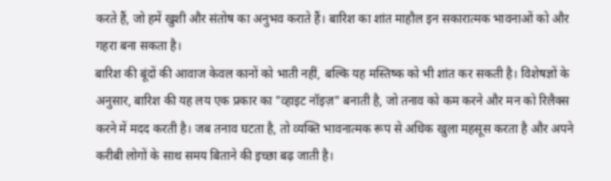करते हैं, जो हमें खुशी और संतोष का अनुभव कराते हैं। बारिश का शांत माहौल इन सकारात्मक भावनाओं को और गहरा बना सकता है।
बारिश की बूंदों की आवाज केवल कानों को भाती नहीं, बल्कि यह मस्तिष्क को भी शांत कर सकती है। विशेषज्ञों के अनुसार, बारिश की यह लय एक प्रकार का "व्हाइट नॉइज़" बनाती है, जो तनाव को कम करने और मन को रिलैक्स करने में मदद करती है। जब तनाव घटता है, तो व्यक्ति भावनात्मक रूप से अधिक खुला महसूस करता है और अपने करीबी लोगों के साथ समय बिताने की इच्छा बढ़ जाती है।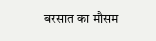बरसात का मौसम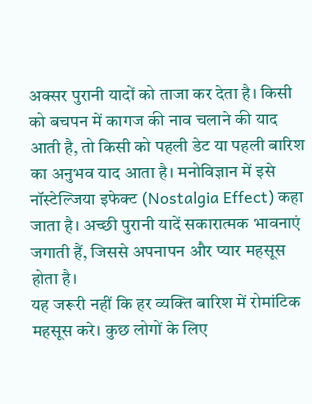अक्सर पुरानी यादों को ताजा कर देता है। किसी को बचपन में कागज की नाव चलाने की याद आती है, तो किसी को पहली डेट या पहली बारिश का अनुभव याद आता है। मनोविज्ञान में इसे नॉस्टेल्जिया इफेक्ट (Nostalgia Effect) कहा जाता है। अच्छी पुरानी यादें सकारात्मक भावनाएं जगाती हैं, जिससे अपनापन और प्यार महसूस होता है।
यह जरूरी नहीं कि हर व्यक्ति बारिश में रोमांटिक महसूस करे। कुछ लोगों के लिए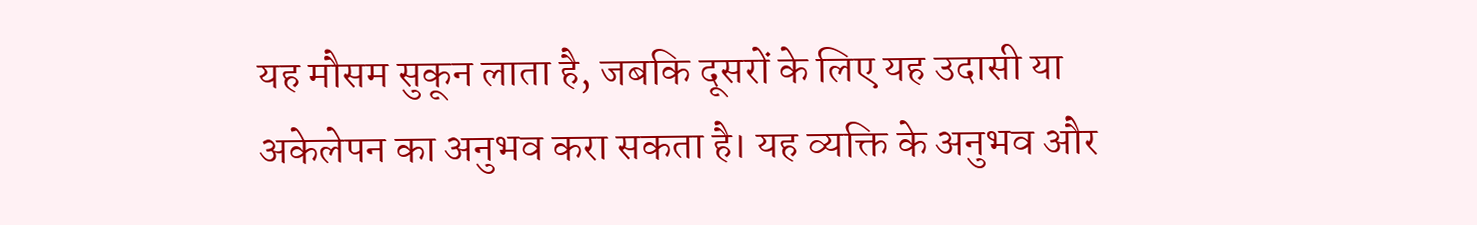यह मौसम सुकून लाता है, जबकि दूसरों के लिए यह उदासी या अकेलेपन का अनुभव करा सकता है। यह व्यक्ति के अनुभव और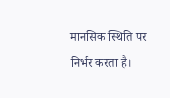मानसिक स्थिति पर निर्भर करता है।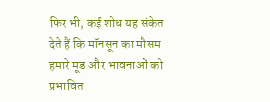फिर भी, कई शोध यह संकेत देते हैं कि मॉनसून का मौसम हमारे मूड और भावनाओं को प्रभावित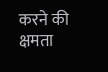करने की क्षमता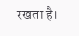रखता है।